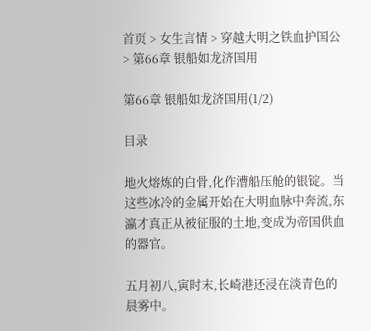首页 > 女生言情 > 穿越大明之铁血护国公 > 第66章 银船如龙济国用

第66章 银船如龙济国用(1/2)

目录

地火熔炼的白骨,化作漕船压舱的银锭。当这些冰冷的金属开始在大明血脉中奔流,东瀛才真正从被征服的土地,变成为帝国供血的器官。

五月初八,寅时末,长崎港还浸在淡青色的晨雾中。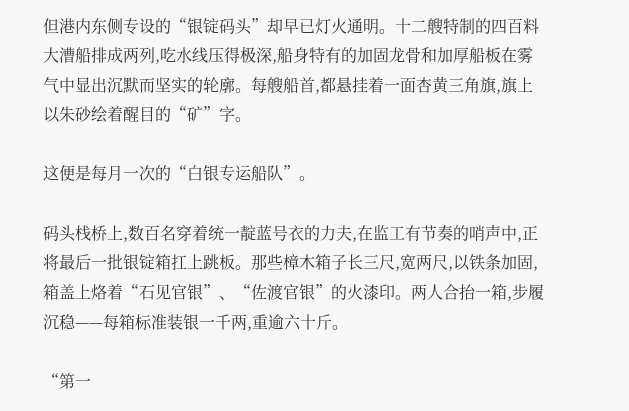但港内东侧专设的“银锭码头”却早已灯火通明。十二艘特制的四百料大漕船排成两列,吃水线压得极深,船身特有的加固龙骨和加厚船板在雾气中显出沉默而坚实的轮廓。每艘船首,都悬挂着一面杏黄三角旗,旗上以朱砂绘着醒目的“矿”字。

这便是每月一次的“白银专运船队”。

码头栈桥上,数百名穿着统一靛蓝号衣的力夫,在监工有节奏的哨声中,正将最后一批银锭箱扛上跳板。那些樟木箱子长三尺,宽两尺,以铁条加固,箱盖上烙着“石见官银”、“佐渡官银”的火漆印。两人合抬一箱,步履沉稳——每箱标准装银一千两,重逾六十斤。

“第一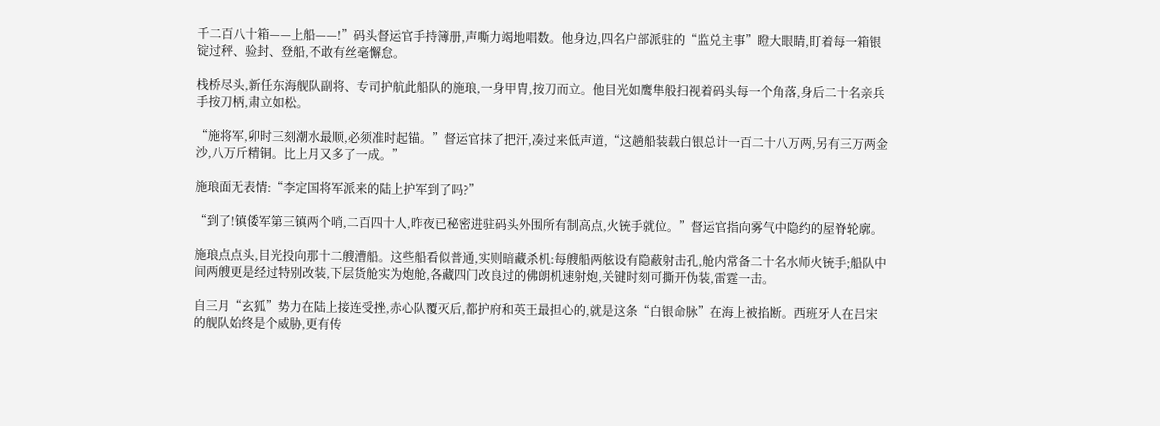千二百八十箱——上船——!”码头督运官手持簿册,声嘶力竭地唱数。他身边,四名户部派驻的“监兑主事”瞪大眼睛,盯着每一箱银锭过秤、验封、登船,不敢有丝毫懈怠。

栈桥尽头,新任东海舰队副将、专司护航此船队的施琅,一身甲胄,按刀而立。他目光如鹰隼般扫视着码头每一个角落,身后二十名亲兵手按刀柄,肃立如松。

“施将军,卯时三刻潮水最顺,必须准时起锚。”督运官抹了把汗,凑过来低声道,“这趟船装载白银总计一百二十八万两,另有三万两金沙,八万斤精铜。比上月又多了一成。”

施琅面无表情:“李定国将军派来的陆上护军到了吗?”

“到了!镇倭军第三镇两个哨,二百四十人,昨夜已秘密进驻码头外围所有制高点,火铳手就位。”督运官指向雾气中隐约的屋脊轮廓。

施琅点点头,目光投向那十二艘漕船。这些船看似普通,实则暗藏杀机:每艘船两舷设有隐蔽射击孔,舱内常备二十名水师火铳手;船队中间两艘更是经过特别改装,下层货舱实为炮舱,各藏四门改良过的佛朗机速射炮,关键时刻可撕开伪装,雷霆一击。

自三月“玄狐”势力在陆上接连受挫,赤心队覆灭后,都护府和英王最担心的,就是这条“白银命脉”在海上被掐断。西班牙人在吕宋的舰队始终是个威胁,更有传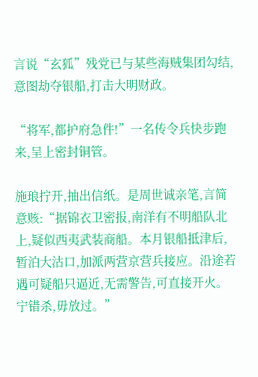言说“玄狐”残党已与某些海贼集团勾结,意图劫夺银船,打击大明财政。

“将军,都护府急件!”一名传令兵快步跑来,呈上密封铜管。

施琅拧开,抽出信纸。是周世诚亲笔,言简意赅:“据锦衣卫密报,南洋有不明船队北上,疑似西夷武装商船。本月银船抵津后,暂泊大沽口,加派两营京营兵接应。沿途若遇可疑船只逼近,无需警告,可直接开火。宁错杀,毋放过。”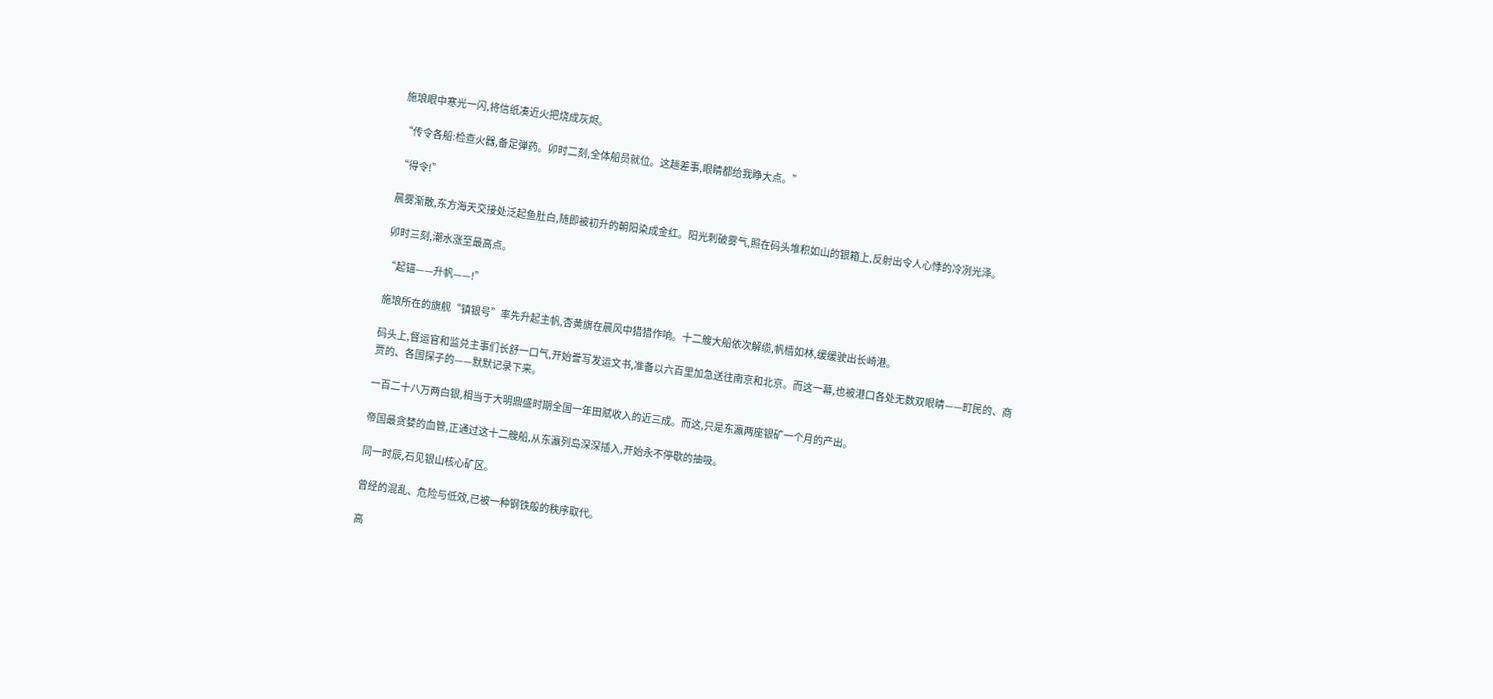施琅眼中寒光一闪,将信纸凑近火把烧成灰烬。

“传令各船:检查火器,备足弹药。卯时二刻,全体船员就位。这趟差事,眼睛都给我睁大点。”

“得令!”

晨雾渐散,东方海天交接处泛起鱼肚白,随即被初升的朝阳染成金红。阳光刺破雾气,照在码头堆积如山的银箱上,反射出令人心悸的冷冽光泽。

卯时三刻,潮水涨至最高点。

“起锚——升帆——!”

施琅所在的旗舰“镇银号”率先升起主帆,杏黄旗在晨风中猎猎作响。十二艘大船依次解缆,帆樯如林,缓缓驶出长崎港。

码头上,督运官和监兑主事们长舒一口气,开始誊写发运文书,准备以六百里加急送往南京和北京。而这一幕,也被港口各处无数双眼睛——町民的、商贾的、各国探子的——默默记录下来。

一百二十八万两白银,相当于大明鼎盛时期全国一年田赋收入的近三成。而这,只是东瀛两座银矿一个月的产出。

帝国最贪婪的血管,正通过这十二艘船,从东瀛列岛深深插入,开始永不停歇的抽吸。

同一时辰,石见银山核心矿区。

曾经的混乱、危险与低效,已被一种钢铁般的秩序取代。

高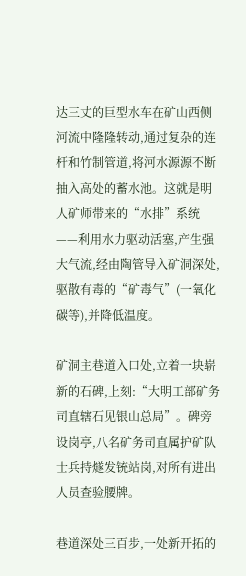达三丈的巨型水车在矿山西侧河流中隆隆转动,通过复杂的连杆和竹制管道,将河水源源不断抽入高处的蓄水池。这就是明人矿师带来的“水排”系统——利用水力驱动活塞,产生强大气流,经由陶管导入矿洞深处,驱散有毒的“矿毒气”(一氧化碳等),并降低温度。

矿洞主巷道入口处,立着一块崭新的石碑,上刻:“大明工部矿务司直辖石见银山总局”。碑旁设岗亭,八名矿务司直属护矿队士兵持燧发铳站岗,对所有进出人员查验腰牌。

巷道深处三百步,一处新开拓的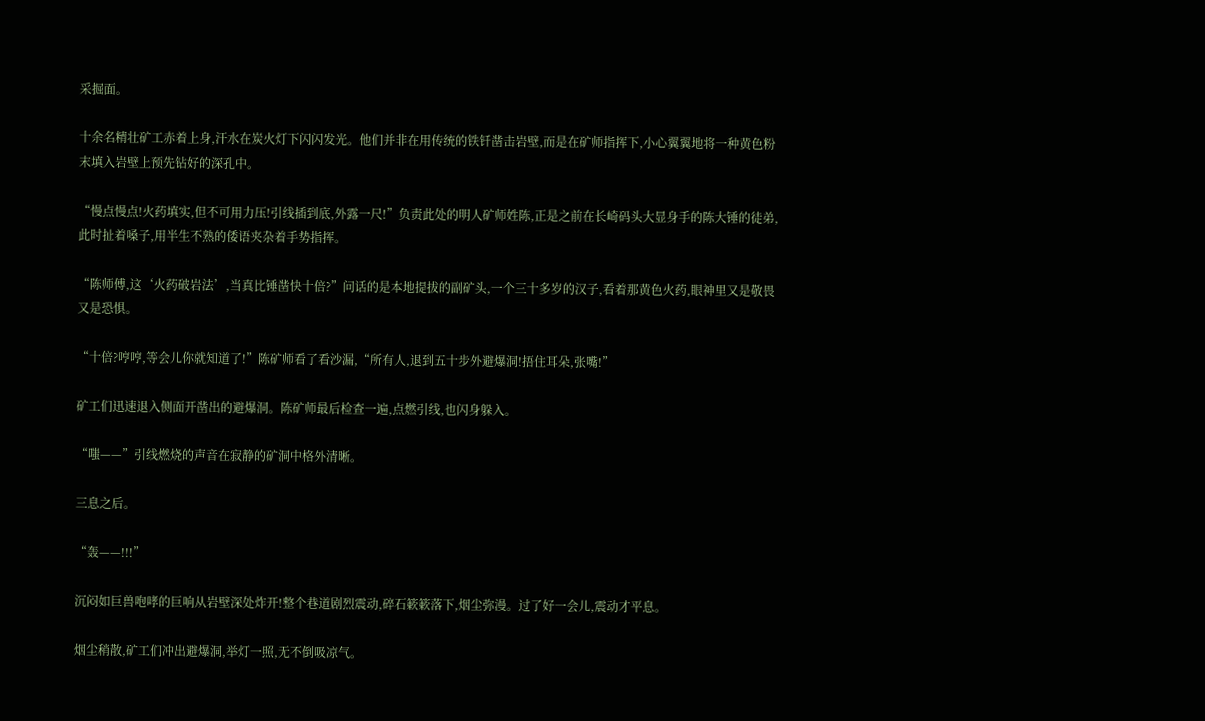采掘面。

十余名精壮矿工赤着上身,汗水在炭火灯下闪闪发光。他们并非在用传统的铁钎凿击岩壁,而是在矿师指挥下,小心翼翼地将一种黄色粉末填入岩壁上预先钻好的深孔中。

“慢点慢点!火药填实,但不可用力压!引线插到底,外露一尺!”负责此处的明人矿师姓陈,正是之前在长崎码头大显身手的陈大锤的徒弟,此时扯着嗓子,用半生不熟的倭语夹杂着手势指挥。

“陈师傅,这‘火药破岩法’,当真比锤凿快十倍?”问话的是本地提拔的副矿头,一个三十多岁的汉子,看着那黄色火药,眼神里又是敬畏又是恐惧。

“十倍?哼哼,等会儿你就知道了!”陈矿师看了看沙漏,“所有人,退到五十步外避爆洞!捂住耳朵,张嘴!”

矿工们迅速退入侧面开凿出的避爆洞。陈矿师最后检查一遍,点燃引线,也闪身躲入。

“嗤——”引线燃烧的声音在寂静的矿洞中格外清晰。

三息之后。

“轰——!!!”

沉闷如巨兽咆哮的巨响从岩壁深处炸开!整个巷道剧烈震动,碎石簌簌落下,烟尘弥漫。过了好一会儿,震动才平息。

烟尘稍散,矿工们冲出避爆洞,举灯一照,无不倒吸凉气。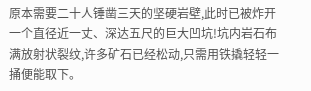原本需要二十人锤凿三天的坚硬岩壁,此时已被炸开一个直径近一丈、深达五尺的巨大凹坑!坑内岩石布满放射状裂纹,许多矿石已经松动,只需用铁撬轻轻一捅便能取下。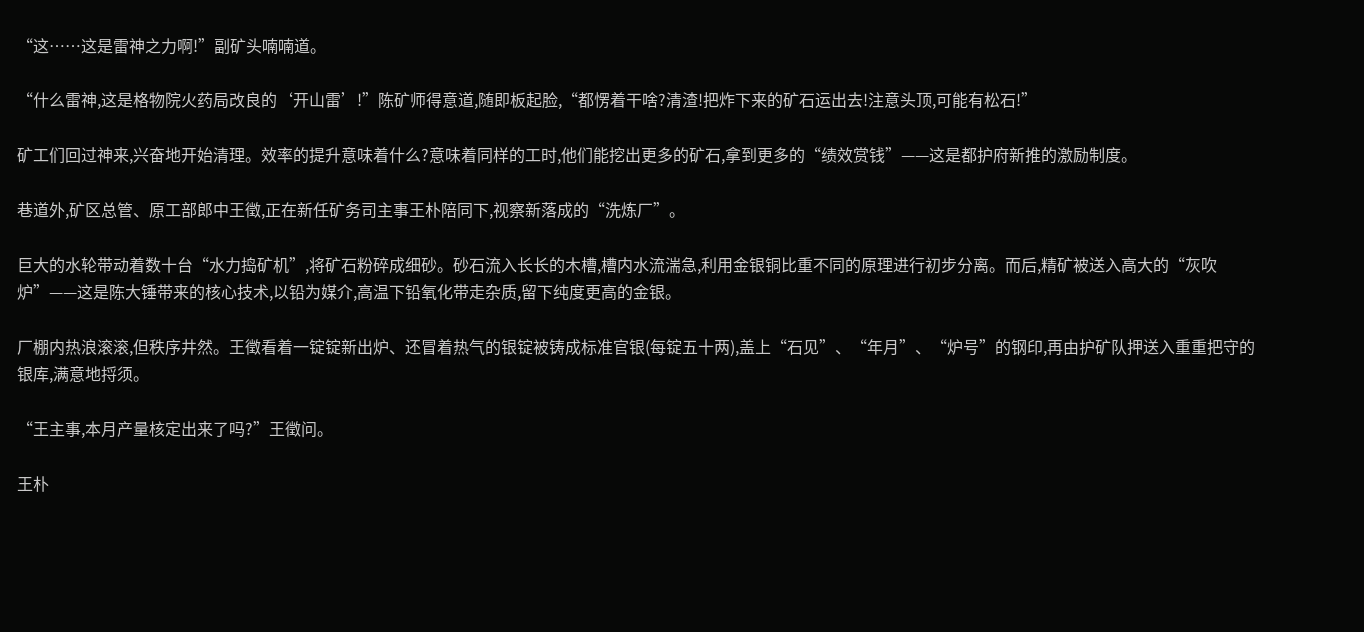“这……这是雷神之力啊!”副矿头喃喃道。

“什么雷神,这是格物院火药局改良的‘开山雷’!”陈矿师得意道,随即板起脸,“都愣着干啥?清渣!把炸下来的矿石运出去!注意头顶,可能有松石!”

矿工们回过神来,兴奋地开始清理。效率的提升意味着什么?意味着同样的工时,他们能挖出更多的矿石,拿到更多的“绩效赏钱”——这是都护府新推的激励制度。

巷道外,矿区总管、原工部郎中王徵,正在新任矿务司主事王朴陪同下,视察新落成的“洗炼厂”。

巨大的水轮带动着数十台“水力捣矿机”,将矿石粉碎成细砂。砂石流入长长的木槽,槽内水流湍急,利用金银铜比重不同的原理进行初步分离。而后,精矿被送入高大的“灰吹炉”——这是陈大锤带来的核心技术,以铅为媒介,高温下铅氧化带走杂质,留下纯度更高的金银。

厂棚内热浪滚滚,但秩序井然。王徵看着一锭锭新出炉、还冒着热气的银锭被铸成标准官银(每锭五十两),盖上“石见”、“年月”、“炉号”的钢印,再由护矿队押送入重重把守的银库,满意地捋须。

“王主事,本月产量核定出来了吗?”王徵问。

王朴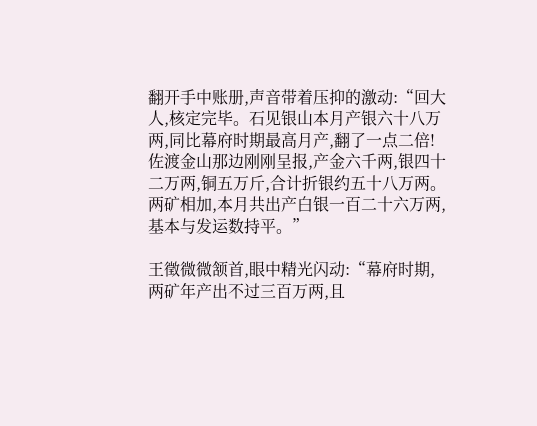翻开手中账册,声音带着压抑的激动:“回大人,核定完毕。石见银山本月产银六十八万两,同比幕府时期最高月产,翻了一点二倍!佐渡金山那边刚刚呈报,产金六千两,银四十二万两,铜五万斤,合计折银约五十八万两。两矿相加,本月共出产白银一百二十六万两,基本与发运数持平。”

王徵微微颔首,眼中精光闪动:“幕府时期,两矿年产出不过三百万两,且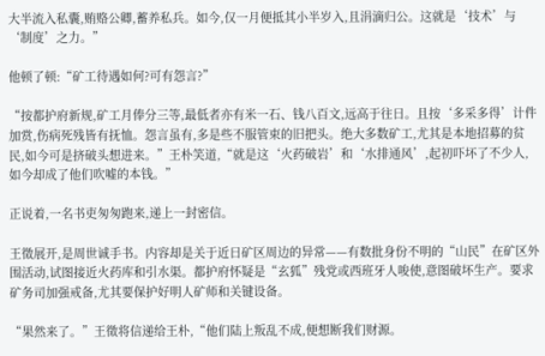大半流入私囊,贿赂公卿,蓄养私兵。如今,仅一月便抵其小半岁入,且涓滴归公。这就是‘技术’与‘制度’之力。”

他顿了顿:“矿工待遇如何?可有怨言?”

“按都护府新规,矿工月俸分三等,最低者亦有米一石、钱八百文,远高于往日。且按‘多采多得’计件加赏,伤病死残皆有抚恤。怨言虽有,多是些不服管束的旧把头。绝大多数矿工,尤其是本地招募的贫民,如今可是挤破头想进来。”王朴笑道,“就是这‘火药破岩’和‘水排通风’,起初吓坏了不少人,如今却成了他们吹嘘的本钱。”

正说着,一名书吏匆匆跑来,递上一封密信。

王徵展开,是周世诚手书。内容却是关于近日矿区周边的异常——有数批身份不明的“山民”在矿区外围活动,试图接近火药库和引水渠。都护府怀疑是“玄狐”残党或西班牙人唆使,意图破坏生产。要求矿务司加强戒备,尤其要保护好明人矿师和关键设备。

“果然来了。”王徵将信递给王朴,“他们陆上叛乱不成,便想断我们财源。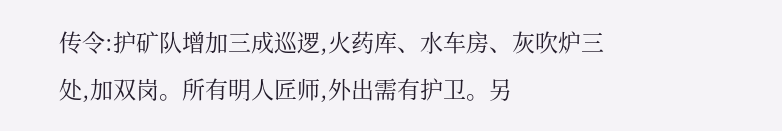传令:护矿队增加三成巡逻,火药库、水车房、灰吹炉三处,加双岗。所有明人匠师,外出需有护卫。另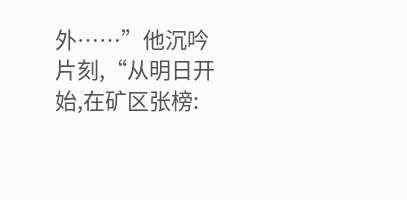外……”他沉吟片刻,“从明日开始,在矿区张榜: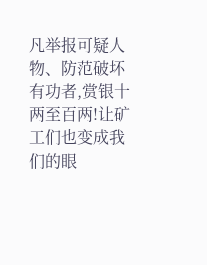凡举报可疑人物、防范破坏有功者,赏银十两至百两!让矿工们也变成我们的眼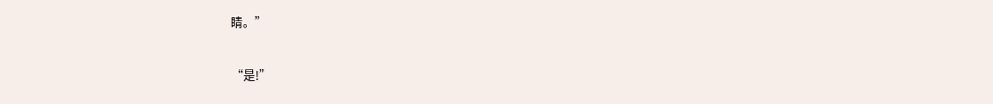睛。”

“是!”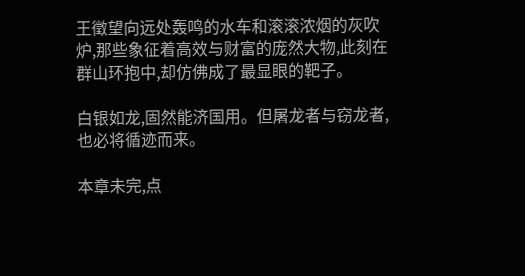王徵望向远处轰鸣的水车和滚滚浓烟的灰吹炉,那些象征着高效与财富的庞然大物,此刻在群山环抱中,却仿佛成了最显眼的靶子。

白银如龙,固然能济国用。但屠龙者与窃龙者,也必将循迹而来。

本章未完,点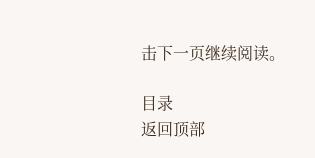击下一页继续阅读。

目录
返回顶部